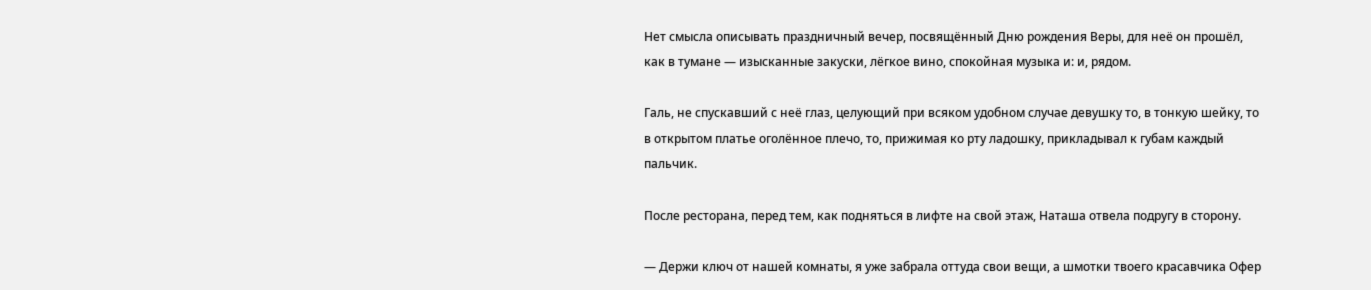Нет смысла описывать праздничный вечер, посвящённый Дню рождения Веры, для неё он прошёл, как в тумане — изысканные закуски, лёгкое вино, спокойная музыка и: и, рядом.

Галь, не спускавший с неё глаз, целующий при всяком удобном случае девушку то, в тонкую шейку, то в открытом платье оголённое плечо, то, прижимая ко рту ладошку, прикладывал к губам каждый пальчик.

После ресторана, перед тем, как подняться в лифте на свой этаж, Наташа отвела подругу в сторону.

— Держи ключ от нашей комнаты, я уже забрала оттуда свои вещи, а шмотки твоего красавчика Офер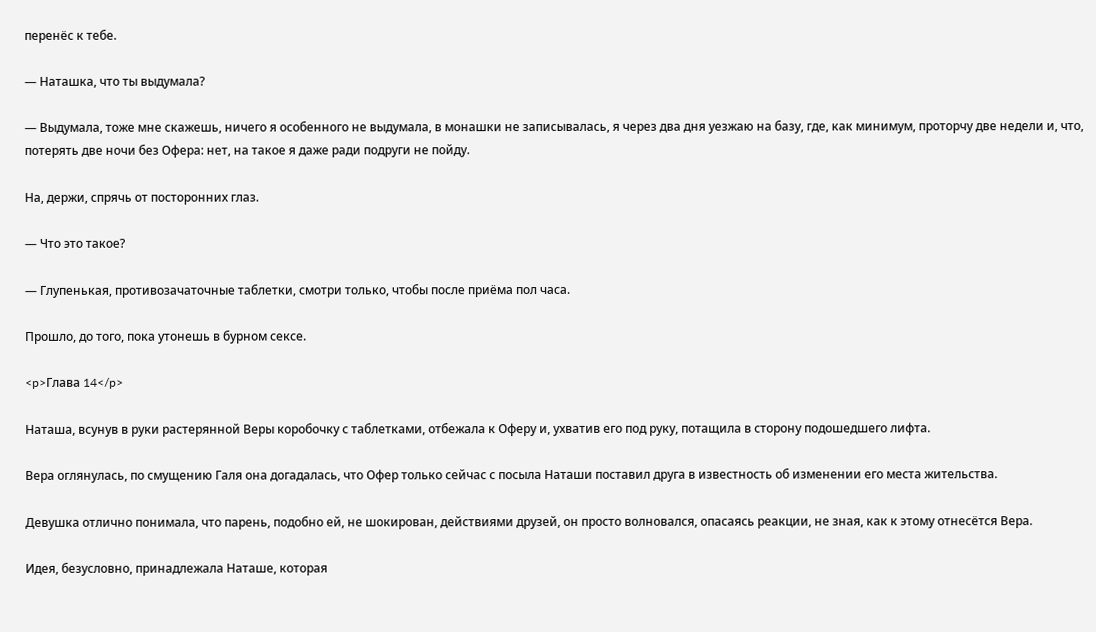перенёс к тебе.

— Наташка, что ты выдумала?

— Выдумала, тоже мне скажешь, ничего я особенного не выдумала, в монашки не записывалась, я через два дня уезжаю на базу, где, как минимум, проторчу две недели и, что, потерять две ночи без Офера: нет, на такое я даже ради подруги не пойду.

На, держи, спрячь от посторонних глаз.

— Что это такое?

— Глупенькая, противозачаточные таблетки, смотри только, чтобы после приёма пол часа.

Прошло, до того, пока утонешь в бурном сексе.

<p>Глава 14</p>

Наташа, всунув в руки растерянной Веры коробочку с таблетками, отбежала к Оферу и, ухватив его под руку, потащила в сторону подошедшего лифта.

Вера оглянулась, по смущению Галя она догадалась, что Офер только сейчас с посыла Наташи поставил друга в известность об изменении его места жительства.

Девушка отлично понимала, что парень, подобно ей, не шокирован, действиями друзей, он просто волновался, опасаясь реакции, не зная, как к этому отнесётся Вера.

Идея, безусловно, принадлежала Наташе, которая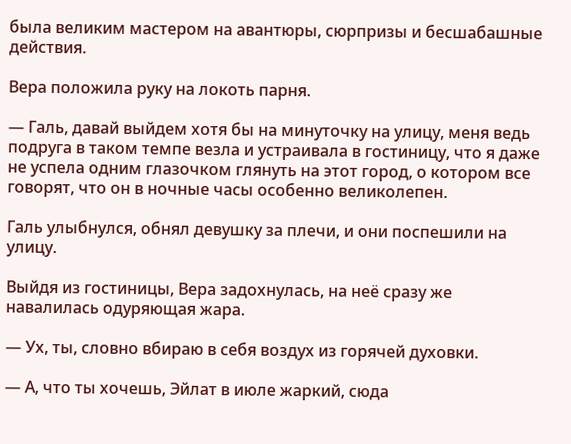была великим мастером на авантюры, сюрпризы и бесшабашные действия.

Вера положила руку на локоть парня.

— Галь, давай выйдем хотя бы на минуточку на улицу, меня ведь подруга в таком темпе везла и устраивала в гостиницу, что я даже не успела одним глазочком глянуть на этот город, о котором все говорят, что он в ночные часы особенно великолепен.

Галь улыбнулся, обнял девушку за плечи, и они поспешили на улицу.

Выйдя из гостиницы, Вера задохнулась, на неё сразу же навалилась одуряющая жара.

— Ух, ты, словно вбираю в себя воздух из горячей духовки.

— А, что ты хочешь, Эйлат в июле жаркий, сюда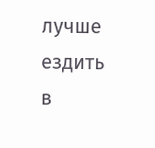лучше ездить в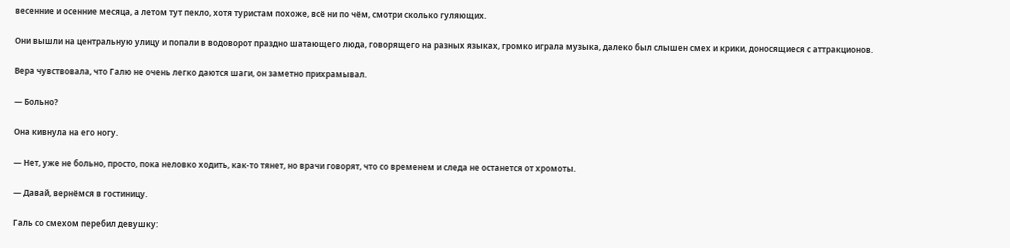весенние и осенние месяца, а летом тут пекло, хотя туристам похоже, всё ни по чём, смотри сколько гуляющих.

Они вышли на центральную улицу и попали в водоворот праздно шатающего люда, говорящего на разных языках, громко играла музыка, далеко был слышен смех и крики, доносящиеся с аттракционов.

Вера чувствовала, что Галю не очень легко даются шаги, он заметно прихрамывал.

— Больно?

Она кивнула на его ногу.

— Нет, уже не больно, просто, пока неловко ходить, как-то тянет, но врачи говорят, что со временем и следа не останется от хромоты.

— Давай, вернёмся в гостиницу.

Галь со смехом перебил девушку: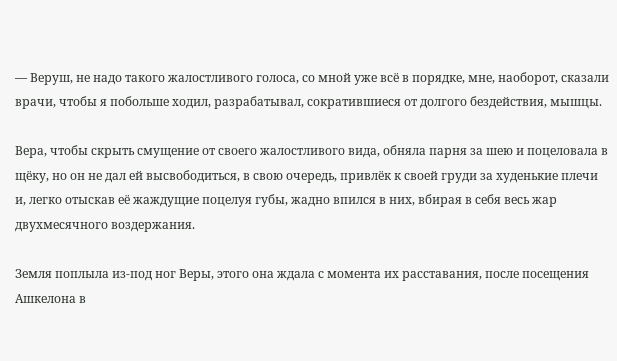— Веруш, не надо такого жалостливого голоса, со мной уже всё в порядке, мне, наоборот, сказали врачи, чтобы я побольше ходил, разрабатывал, сократившиеся от долгого бездействия, мышцы.

Вера, чтобы скрыть смущение от своего жалостливого вида, обняла парня за шею и поцеловала в щёку, но он не дал ей высвободиться, в свою очередь, привлёк к своей груди за худенькие плечи и, легко отыскав её жаждущие поцелуя губы, жадно впился в них, вбирая в себя весь жар двухмесячного воздержания.

Земля поплыла из-под ног Веры, этого она ждала с момента их расставания, после посещения Ашкелона в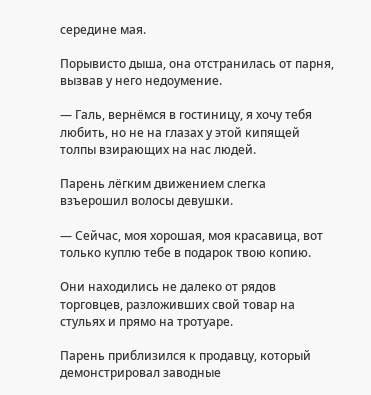середине мая.

Порывисто дыша, она отстранилась от парня, вызвав у него недоумение.

— Галь, вернёмся в гостиницу, я хочу тебя любить, но не на глазах у этой кипящей толпы взирающих на нас людей.

Парень лёгким движением слегка взъерошил волосы девушки.

— Сейчас, моя хорошая, моя красавица, вот только куплю тебе в подарок твою копию.

Они находились не далеко от рядов торговцев, разложивших свой товар на стульях и прямо на тротуаре.

Парень приблизился к продавцу, который демонстрировал заводные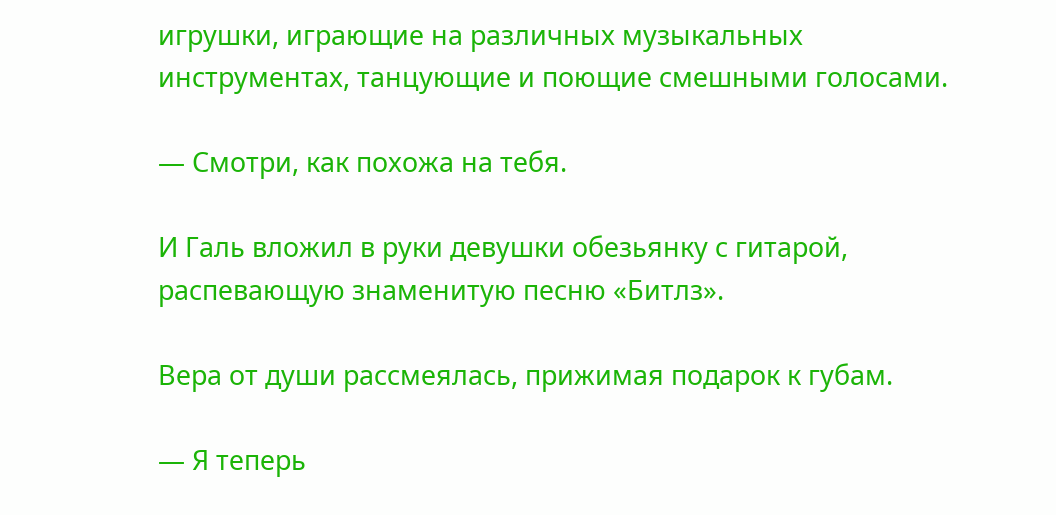игрушки, играющие на различных музыкальных инструментах, танцующие и поющие смешными голосами.

— Смотри, как похожа на тебя.

И Галь вложил в руки девушки обезьянку с гитарой, распевающую знаменитую песню «Битлз».

Вера от души рассмеялась, прижимая подарок к губам.

— Я теперь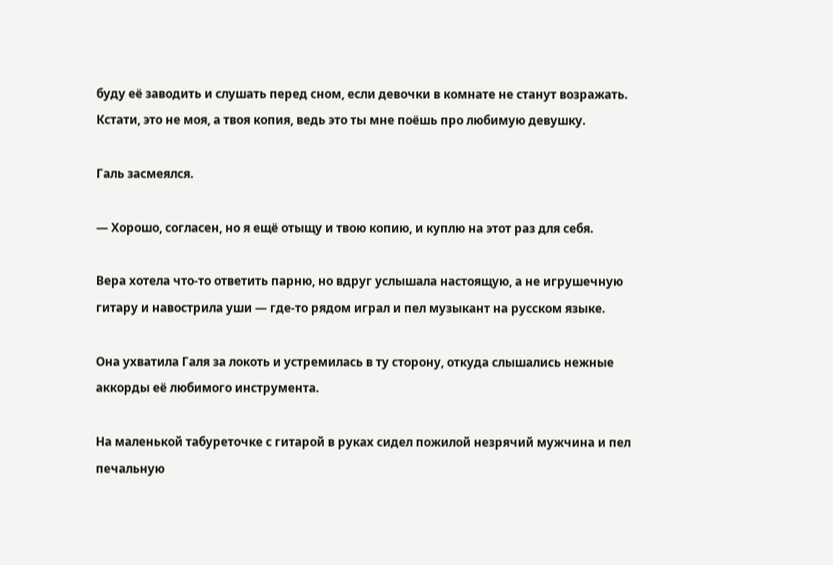буду её заводить и слушать перед сном, если девочки в комнате не станут возражать. Кстати, это не моя, а твоя копия, ведь это ты мне поёшь про любимую девушку.

Галь засмеялся.

— Хорошо, согласен, но я ещё отыщу и твою копию, и куплю на этот раз для себя.

Вера хотела что-то ответить парню, но вдруг услышала настоящую, а не игрушечную гитару и навострила уши — где-то рядом играл и пел музыкант на русском языке.

Она ухватила Галя за локоть и устремилась в ту сторону, откуда слышались нежные аккорды её любимого инструмента.

На маленькой табуреточке с гитарой в руках сидел пожилой незрячий мужчина и пел печальную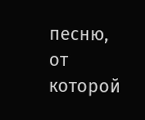песню, от которой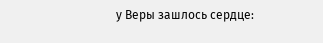у Веры зашлось сердце: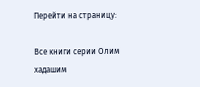Перейти на страницу:

Все книги серии Олим хадашим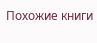Похожие книги